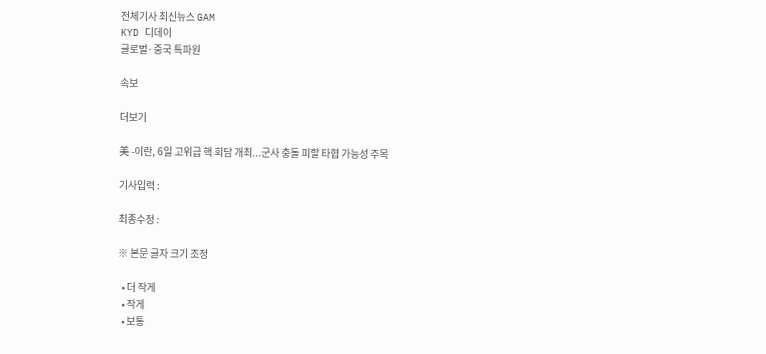전체기사 최신뉴스 GAM
KYD 디데이
글로벌·중국 특파원

속보

더보기

美 -이란, 6일 고위급 핵 회담 개최...군사 충돌 피할 타협 가능성 주목

기사입력 :

최종수정 :

※ 본문 글자 크기 조정

  • 더 작게
  • 작게
  • 보통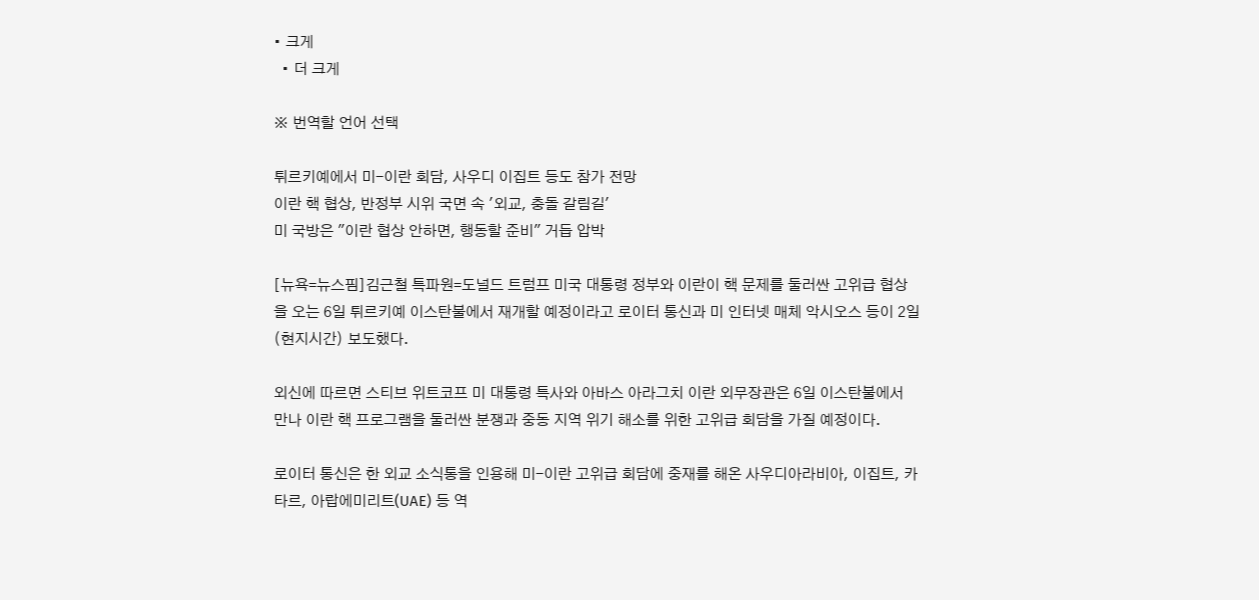• 크게
  • 더 크게

※ 번역할 언어 선택

튀르키예에서 미-이란 회담, 사우디 이집트 등도 참가 전망
이란 핵 협상, 반정부 시위 국면 속 '외교, 충돌 갈림길'
미 국방은 "이란 협상 안하면, 행동할 준비" 거듭 압박

[뉴욕=뉴스핌]김근철 특파원=도널드 트럼프 미국 대통령 정부와 이란이 핵 문제를 둘러싼 고위급 협상을 오는 6일 튀르키예 이스탄불에서 재개할 예정이라고 로이터 통신과 미 인터넷 매체 악시오스 등이 2일(현지시간) 보도했다.

외신에 따르면 스티브 위트코프 미 대통령 특사와 아바스 아라그치 이란 외무장관은 6일 이스탄불에서 만나 이란 핵 프로그램을 둘러싼 분쟁과 중동 지역 위기 해소를 위한 고위급 회담을 가질 예정이다.

로이터 통신은 한 외교 소식통을 인용해 미-이란 고위급 회담에 중재를 해온 사우디아라비아, 이집트, 카타르, 아랍에미리트(UAE) 등 역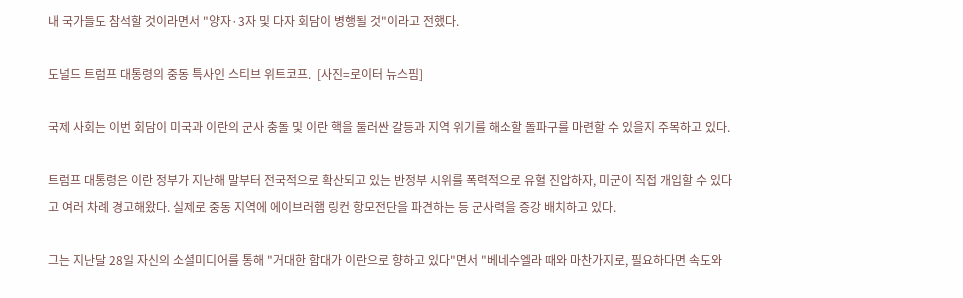내 국가들도 참석할 것이라면서 "양자·3자 및 다자 회담이 병행될 것"이라고 전했다.

도널드 트럼프 대통령의 중동 특사인 스티브 위트코프.  [사진=로이터 뉴스핌]

국제 사회는 이번 회담이 미국과 이란의 군사 충돌 및 이란 핵을 둘러싼 갈등과 지역 위기를 해소할 돌파구를 마련할 수 있을지 주목하고 있다.

트럼프 대통령은 이란 정부가 지난해 말부터 전국적으로 확산되고 있는 반정부 시위를 폭력적으로 유혈 진압하자, 미군이 직접 개입할 수 있다고 여러 차례 경고해왔다. 실제로 중동 지역에 에이브러햄 링컨 항모전단을 파견하는 등 군사력을 증강 배치하고 있다.

그는 지난달 28일 자신의 소셜미디어를 통해 "거대한 함대가 이란으로 향하고 있다"면서 "베네수엘라 때와 마찬가지로, 필요하다면 속도와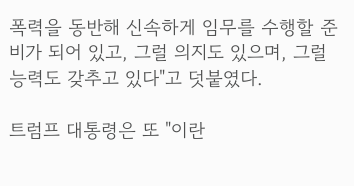폭력을 동반해 신속하게 임무를 수행할 준비가 되어 있고, 그럴 의지도 있으며, 그럴 능력도 갖추고 있다"고 덧붙였다.

트럼프 대통령은 또 "이란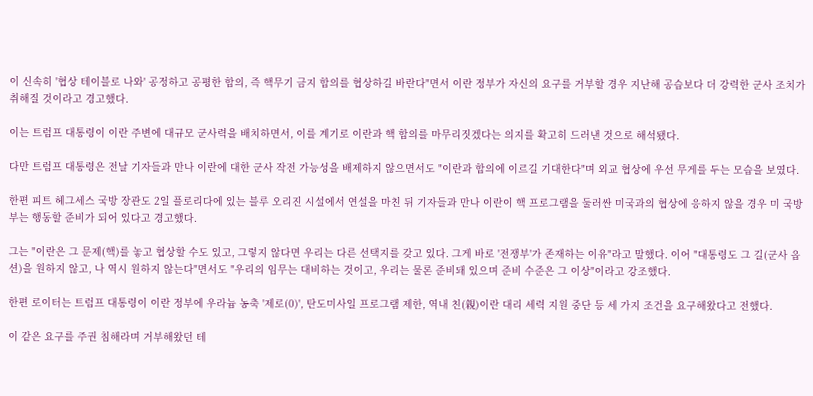이 신속히 '협상 테이블로 나와' 공정하고 공평한 합의, 즉 핵무기 금지 합의를 협상하길 바란다"면서 이란 정부가 자신의 요구를 거부할 경우 지난해 공습보다 더 강력한 군사 조치가 취해질 것이라고 경고했다.

이는 트럼프 대통령이 이란 주변에 대규모 군사력을 배치하면서, 이를 계기로 이란과 핵 합의를 마무리짓겠다는 의지를 확고히 드러낸 것으로 해석됐다.

다만 트럼프 대통령은 전날 기자들과 만나 이란에 대한 군사 작전 가능성을 배제하지 않으면서도 "이란과 합의에 이르길 기대한다"며 외교 협상에 우선 무게를 두는 모습을 보였다.

한편 피트 헤그세스 국방 장관도 2일 플로리다에 있는 블루 오리진 시설에서 연설을 마친 뒤 기자들과 만나 이란이 핵 프로그램을 둘러싼 미국과의 협상에 응하지 않을 경우 미 국방부는 행동할 준비가 되어 있다고 경고했다.

그는 "이란은 그 문제(핵)를 놓고 협상할 수도 있고, 그렇지 않다면 우리는 다른 선택지를 갖고 있다. 그게 바로 '전쟁부'가 존재하는 이유"라고 말했다. 이어 "대통령도 그 길(군사 옵션)을 원하지 않고, 나 역시 원하지 않는다"면서도 "우리의 임무는 대비하는 것이고, 우리는 물론 준비돼 있으며 준비 수준은 그 이상"이라고 강조했다.

한편 로이터는 트럼프 대통령이 이란 정부에 우라늄 농축 '제로(0)', 탄도미사일 프로그램 제한, 역내 친(親)이란 대리 세력 지원 중단 등 세 가지 조건을 요구해왔다고 전했다.

이 같은 요구를 주권 침해라며 거부해왔던 테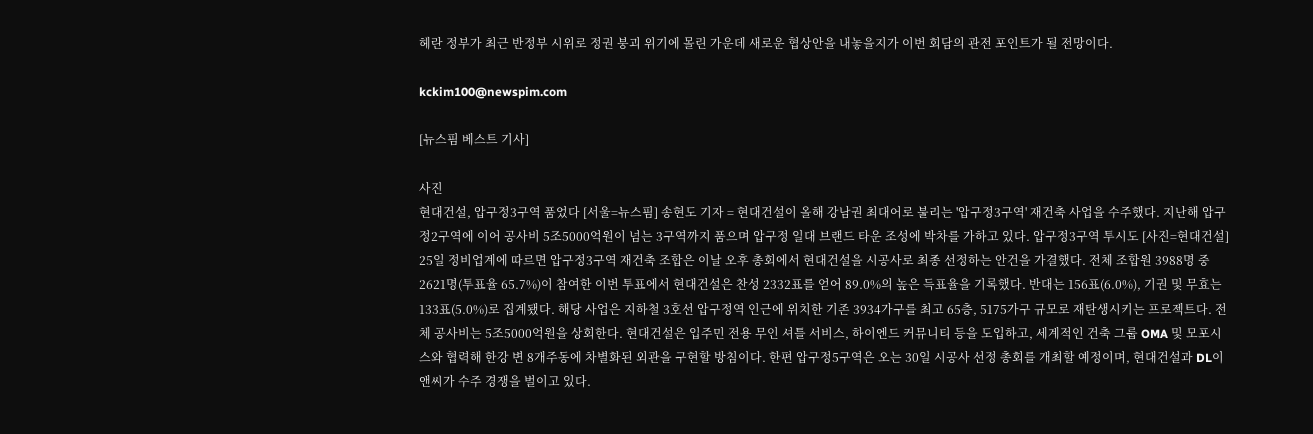헤란 정부가 최근 반정부 시위로 정권 붕괴 위기에 몰린 가운데 새로운 협상안을 내놓을지가 이번 회담의 관전 포인트가 될 전망이다.

kckim100@newspim.com

[뉴스핌 베스트 기사]

사진
현대건설, 압구정3구역 품었다 [서울=뉴스핌] 송현도 기자 = 현대건설이 올해 강남권 최대어로 불리는 '압구정3구역' 재건축 사업을 수주했다. 지난해 압구정2구역에 이어 공사비 5조5000억원이 넘는 3구역까지 품으며 압구정 일대 브랜드 타운 조성에 박차를 가하고 있다. 압구정3구역 투시도 [사진=현대건설] 25일 정비업계에 따르면 압구정3구역 재건축 조합은 이날 오후 총회에서 현대건설을 시공사로 최종 선정하는 안건을 가결했다. 전체 조합원 3988명 중 2621명(투표율 65.7%)이 참여한 이번 투표에서 현대건설은 찬성 2332표를 얻어 89.0%의 높은 득표율을 기록했다. 반대는 156표(6.0%), 기권 및 무효는 133표(5.0%)로 집계됐다. 해당 사업은 지하철 3호선 압구정역 인근에 위치한 기존 3934가구를 최고 65층, 5175가구 규모로 재탄생시키는 프로젝트다. 전체 공사비는 5조5000억원을 상회한다. 현대건설은 입주민 전용 무인 셔틀 서비스, 하이엔드 커뮤니티 등을 도입하고, 세계적인 건축 그룹 OMA 및 모포시스와 협력해 한강 변 8개주동에 차별화된 외관을 구현할 방침이다. 한편 압구정5구역은 오는 30일 시공사 선정 총회를 개최할 예정이며, 현대건설과 DL이앤씨가 수주 경쟁을 벌이고 있다.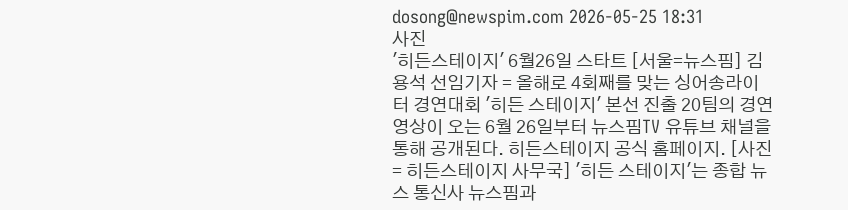dosong@newspim.com 2026-05-25 18:31
사진
'히든스테이지' 6월26일 스타트 [서울=뉴스핌] 김용석 선임기자 = 올해로 4회째를 맞는 싱어송라이터 경연대회 '히든 스테이지' 본선 진출 20팀의 경연 영상이 오는 6월 26일부터 뉴스핌TV 유튜브 채널을 통해 공개된다. 히든스테이지 공식 홈페이지. [사진= 히든스테이지 사무국] '히든 스테이지'는 종합 뉴스 통신사 뉴스핌과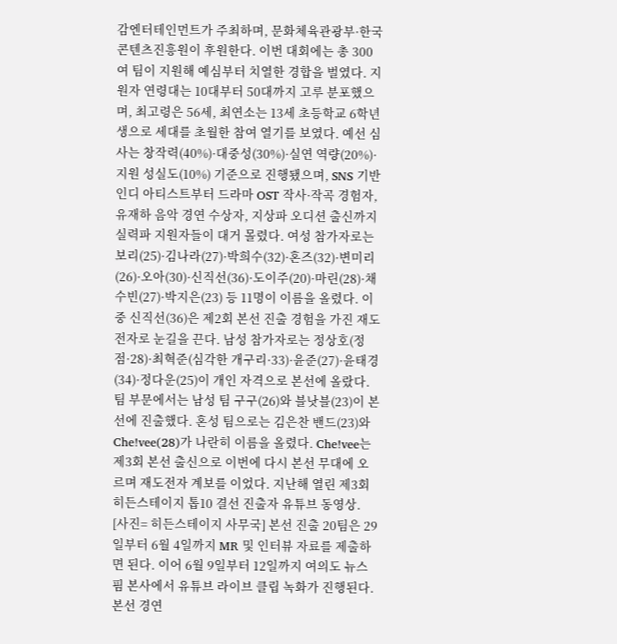감엔터테인먼트가 주최하며, 문화체육관광부·한국콘텐츠진흥원이 후원한다. 이번 대회에는 총 300여 팀이 지원해 예심부터 치열한 경합을 벌였다. 지원자 연령대는 10대부터 50대까지 고루 분포했으며, 최고령은 56세, 최연소는 13세 초등학교 6학년생으로 세대를 초월한 참여 열기를 보였다. 예선 심사는 창작력(40%)·대중성(30%)·실연 역량(20%)·지원 성실도(10%) 기준으로 진행됐으며, SNS 기반 인디 아티스트부터 드라마 OST 작사·작곡 경험자, 유재하 음악 경연 수상자, 지상파 오디션 출신까지 실력파 지원자들이 대거 몰렸다. 여성 참가자로는 보리(25)·김나라(27)·박희수(32)·혼즈(32)·변미리(26)·오아(30)·신직선(36)·도이주(20)·마린(28)·채수빈(27)·박지은(23) 등 11명이 이름을 올렸다. 이 중 신직선(36)은 제2회 본선 진출 경험을 가진 재도전자로 눈길을 끈다. 남성 참가자로는 정상호(정점·28)·최혁준(심각한 개구리·33)·윤준(27)·윤태경(34)·정다운(25)이 개인 자격으로 본선에 올랐다. 팀 부문에서는 남성 팀 구구(26)와 블낫블(23)이 본선에 진출했다. 혼성 팀으로는 김은찬 밴드(23)와 Che!vee(28)가 나란히 이름을 올렸다. Che!vee는 제3회 본선 출신으로 이번에 다시 본선 무대에 오르며 재도전자 계보를 이었다. 지난해 열린 제3회 히든스테이지 톱10 결선 진출자 유튜브 동영상. [사진= 히든스테이지 사무국] 본선 진출 20팀은 29일부터 6월 4일까지 MR 및 인터뷰 자료를 제출하면 된다. 이어 6월 9일부터 12일까지 여의도 뉴스핌 본사에서 유튜브 라이브 클립 녹화가 진행된다. 본선 경연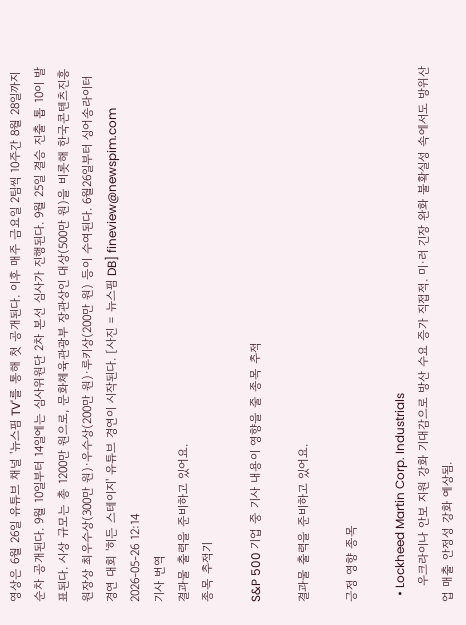영상은 6월 26일 유튜브 채널 '뉴스핌 TV'를 통해 첫 공개된다. 이후 매주 금요일 2팀씩 10주간 8월 28일까지 순차 공개된다. 9월 10일부터 14일에는 심사위원단 2차 본선 심사가 진행된다. 9월 25일 결승 진출 톱 10이 발표된다. 시상 규모는 총 1200만 원으로, 문화체육관광부 장관상인 대상(500만 원)을 비롯해 한국콘텐츠진흥원장상 최우수상(300만 원)·우수상(200만 원)·루키상(200만 원) 등이 수여된다. 6월26일부터 싱어송라이터 경연 대회 '히든 스테이지' 유튜브 경연이 시작된다. [사진 = 뉴스핌 DB] fineview@newspim.com 2026-05-26 12:14
기사 번역
결과물 출력을 준비하고 있어요.
종목 추적기

S&P 500 기업 중 기사 내용이 영향을 줄 종목 추적

결과물 출력을 준비하고 있어요.

긍정 영향 종목

  • Lockheed Martin Corp. Industrials
    우크라이나 안보 지원 강화 기대감으로 방산 수요 증가 직접적. 미·러 긴장 완화 불확실성 속에서도 방위산업 매출 안정성 강화 예상됨.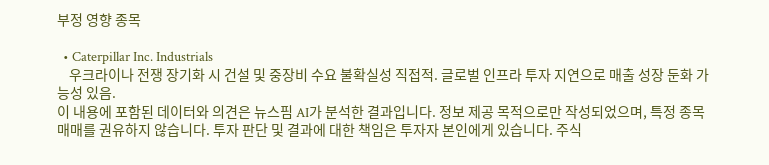부정 영향 종목

  • Caterpillar Inc. Industrials
    우크라이나 전쟁 장기화 시 건설 및 중장비 수요 불확실성 직접적. 글로벌 인프라 투자 지연으로 매출 성장 둔화 가능성 있음.
이 내용에 포함된 데이터와 의견은 뉴스핌 AI가 분석한 결과입니다. 정보 제공 목적으로만 작성되었으며, 특정 종목 매매를 권유하지 않습니다. 투자 판단 및 결과에 대한 책임은 투자자 본인에게 있습니다. 주식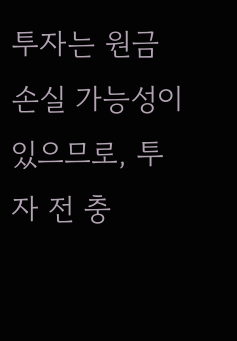투자는 원금 손실 가능성이 있으므로, 투자 전 충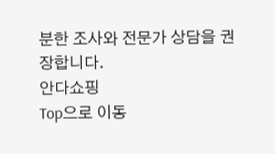분한 조사와 전문가 상담을 권장합니다.
안다쇼핑
Top으로 이동